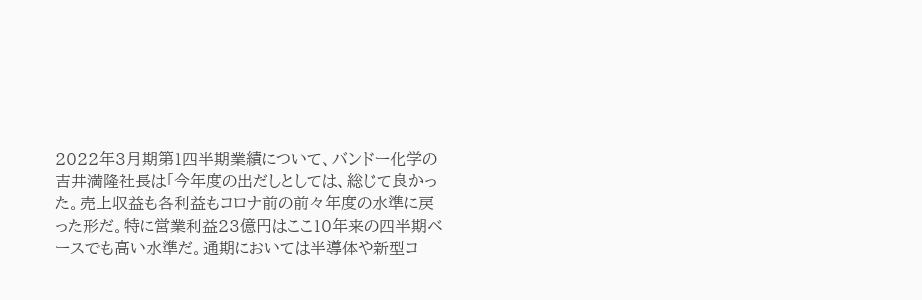2022年3月期第1四半期業績について、バンドー化学の吉井満隆社長は「今年度の出だしとしては、総じて良かった。売上収益も各利益もコロナ前の前々年度の水準に戻った形だ。特に営業利益23億円はここ10年来の四半期ベースでも高い水準だ。通期においては半導体や新型コ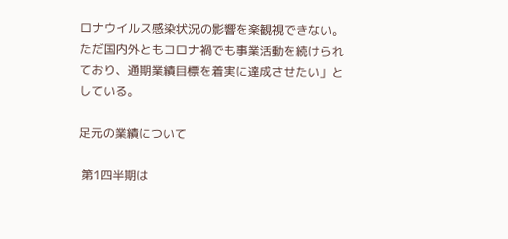ロナウイルス感染状況の影響を楽観視できない。ただ国内外ともコロナ禍でも事業活動を続けられており、通期業績目標を着実に達成させたい」としている。

足元の業績について

 第1四半期は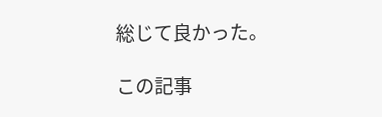総じて良かった。

この記事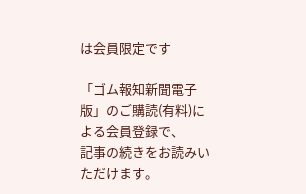は会員限定です

「ゴム報知新聞電子版」のご購読(有料)による会員登録で、
記事の続きをお読みいただけます。